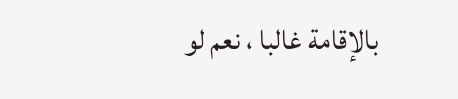بالإقامة غالبا ، نعم لو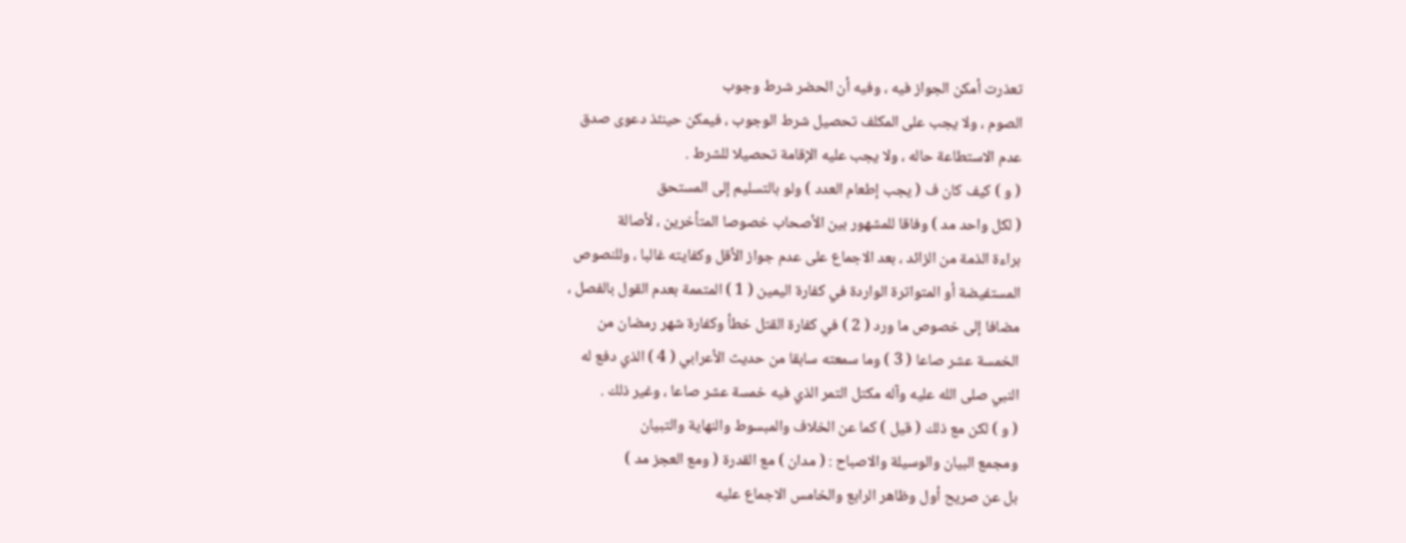تعذرت أمكن الجواز فيه ، وفيه أن الحضر شرط وجوب
الصوم ، ولا يجب على المكلف تحصيل شرط الوجوب ، فيمكن حينئذ دعوى صدق
عدم الاستطاعة حاله ، ولا يجب عليه الإقامة تحصيلا للشرط .
( و ) كيف كان ف ( يجب إطعام العدد ) ولو بالتسليم إلى المستحق
( لكل واحد مد ) وفاقا للمشهور بين الأصحاب خصوصا المتأخرين ، لأصالة
براءة الذمة من الزائد ، بعد الاجماع على عدم جواز الأقل وكفايته غالبا ، وللنصوص
المستفيضة أو المتواترة الواردة في كفارة اليمين ( 1 ) المتممة بعدم القول بالفصل ،
مضافا إلى خصوص ما ورد ( 2 ) في كفارة القتل خطأ وكفارة شهر رمضان من
الخمسة عشر صاعا ( 3 ) وما سمعته سابقا من حديث الأعرابي ( 4 ) الذي دفع له
النبي صلى الله عليه وآله مكتل التمر الذي فيه خمسة عشر صاعا ، وغير ذلك .
( و ) لكن مع ذلك ( قيل ) كما عن الخلاف والمبسوط والنهاية والتبيان
ومجمع البيان والوسيلة والاصباح : ( مدان ) مع القدرة ( ومع العجز مد )
بل عن صريح أول وظاهر الرابع والخامس الاجماع عليه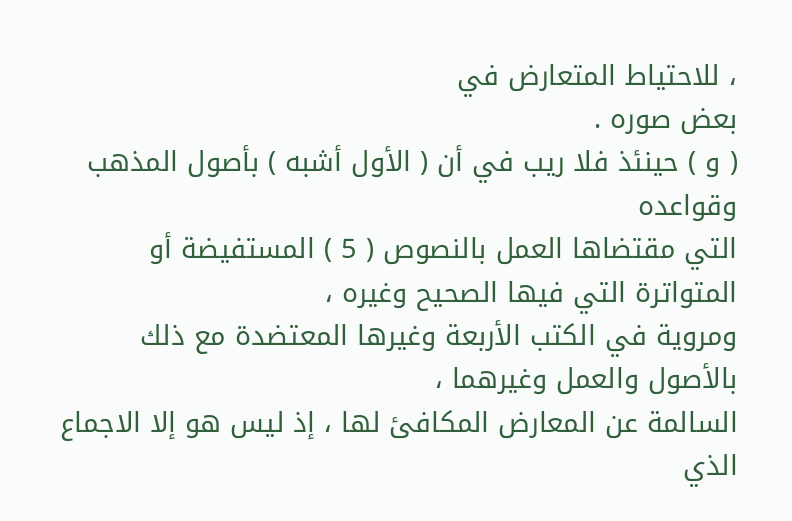، للاحتياط المتعارض في
بعض صوره .
( و ) حينئذ فلا ريب في أن ( الأول أشبه ) بأصول المذهب وقواعده
التي مقتضاها العمل بالنصوص ( 5 ) المستفيضة أو المتواترة التي فيها الصحيح وغيره ،
ومروية في الكتب الأربعة وغيرها المعتضدة مع ذلك بالأصول والعمل وغيرهما ،
السالمة عن المعارض المكافئ لها ، إذ ليس هو إلا الاجماع الذي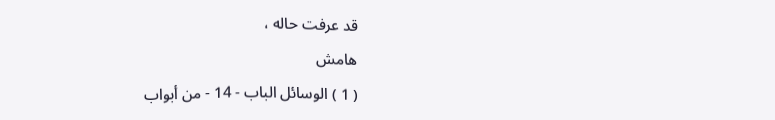قد عرفت حاله ،
هامش
( 1 ) الوسائل الباب - 14 - من أبواب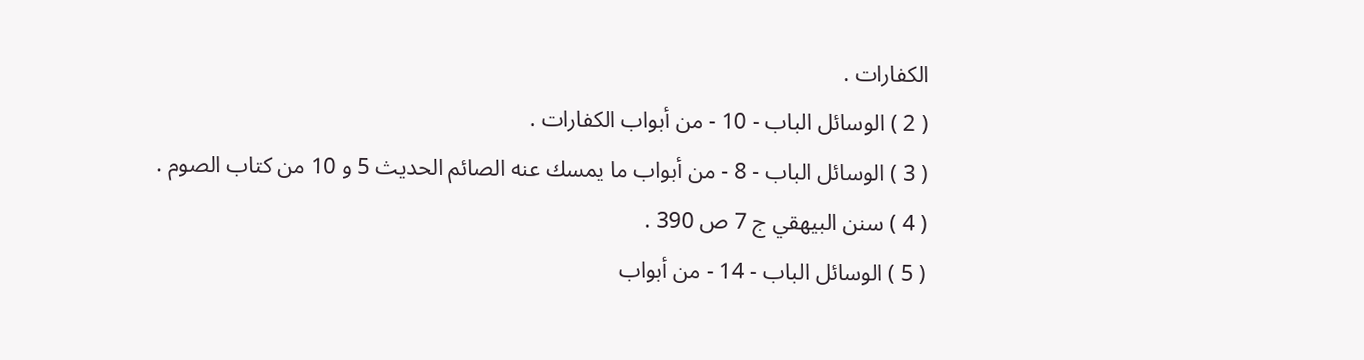الكفارات .
( 2 ) الوسائل الباب - 10 - من أبواب الكفارات .
( 3 ) الوسائل الباب - 8 - من أبواب ما يمسك عنه الصائم الحديث 5 و 10 من كتاب الصوم .
( 4 ) سنن البيهقي ج 7 ص 390 .
( 5 ) الوسائل الباب - 14 - من أبواب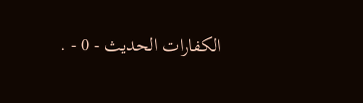الكفارات الحديث - 0 - .